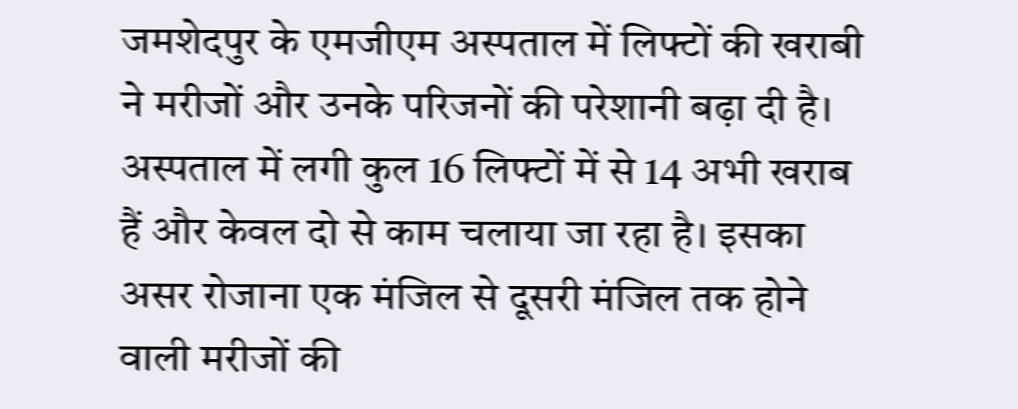जमशेदपुर के एमजीएम अस्पताल में लिफ्टों की खराबी ने मरीजों और उनके परिजनों की परेशानी बढ़ा दी है। अस्पताल में लगी कुल 16 लिफ्टों में से 14 अभी खराब हैं और केवल दो से काम चलाया जा रहा है। इसका असर रोजाना एक मंजिल से दूसरी मंजिल तक होने वाली मरीजों की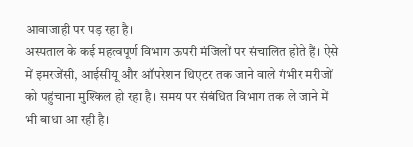आवाजाही पर पड़ रहा है।
अस्पताल के कई महत्वपूर्ण विभाग ऊपरी मंजिलों पर संचालित होते हैं। ऐसे में इमरजेंसी, आईसीयू और ऑपरेशन थिएटर तक जाने वाले गंभीर मरीजों को पहुंचाना मुश्किल हो रहा है। समय पर संबंधित विभाग तक ले जाने में भी बाधा आ रही है।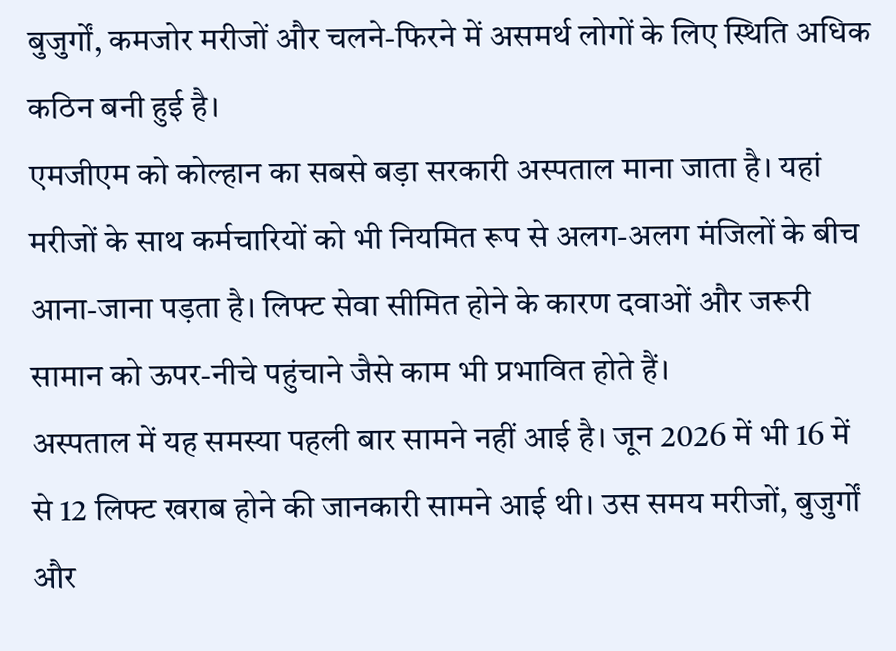बुजुर्गों, कमजोर मरीजों और चलने-फिरने में असमर्थ लोगों के लिए स्थिति अधिक कठिन बनी हुई है।
एमजीएम को कोल्हान का सबसे बड़ा सरकारी अस्पताल माना जाता है। यहां मरीजों के साथ कर्मचारियों को भी नियमित रूप से अलग-अलग मंजिलों के बीच आना-जाना पड़ता है। लिफ्ट सेवा सीमित होने के कारण दवाओं और जरूरी सामान को ऊपर-नीचे पहुंचाने जैसे काम भी प्रभावित होते हैं।
अस्पताल में यह समस्या पहली बार सामने नहीं आई है। जून 2026 में भी 16 में से 12 लिफ्ट खराब होने की जानकारी सामने आई थी। उस समय मरीजों, बुजुर्गों और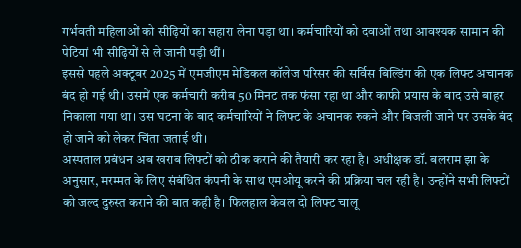गर्भवती महिलाओं को सीढ़ियों का सहारा लेना पड़ा था। कर्मचारियों को दवाओं तथा आवश्यक सामान की पेटियां भी सीढ़ियों से ले जानी पड़ी थीं।
इससे पहले अक्टूबर 2025 में एमजीएम मेडिकल कॉलेज परिसर की सर्विस बिल्डिंग की एक लिफ्ट अचानक बंद हो गई थी। उसमें एक कर्मचारी करीब 50 मिनट तक फंसा रहा था और काफी प्रयास के बाद उसे बाहर निकाला गया था। उस घटना के बाद कर्मचारियों ने लिफ्ट के अचानक रुकने और बिजली जाने पर उसके बंद हो जाने को लेकर चिंता जताई थी।
अस्पताल प्रबंधन अब खराब लिफ्टों को ठीक कराने की तैयारी कर रहा है। अधीक्षक डॉ. बलराम झा के अनुसार, मरम्मत के लिए संबंधित कंपनी के साथ एमओयू करने की प्रक्रिया चल रही है। उन्होंने सभी लिफ्टों को जल्द दुरुस्त कराने की बात कही है। फिलहाल केवल दो लिफ्ट चालू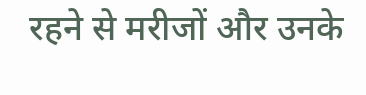रहने से मरीजों और उनके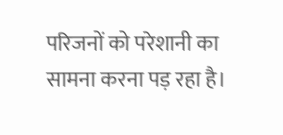परिजनों को परेशानी का सामना करना पड़ रहा है।